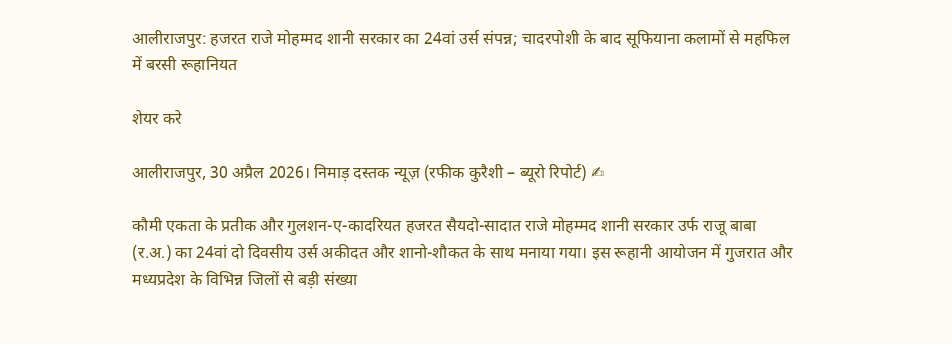आलीराजपुर: हजरत राजे मोहम्मद शानी सरकार का 24वां उर्स संपन्न; चादरपोशी के बाद सूफियाना कलामों से महफिल में बरसी रूहानियत

शेयर करे

आलीराजपुर, 30 अप्रैल 2026। निमाड़ दस्तक न्यूज़ (रफीक कुरैशी – ब्यूरो रिपोर्ट) ✍

कौमी एकता के प्रतीक और गुलशन-ए-कादरियत हजरत सैयदो-सादात राजे मोहम्मद शानी सरकार उर्फ राजू बाबा (र.अ.) का 24वां दो दिवसीय उर्स अकीदत और शानो-शौकत के साथ मनाया गया। इस रूहानी आयोजन में गुजरात और मध्यप्रदेश के विभिन्न जिलों से बड़ी संख्या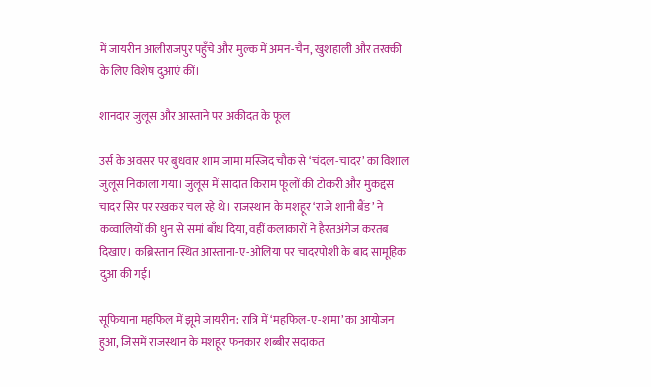में जायरीन आलीराजपुर पहुँचे और मुल्क में अमन-चैन, खुशहाली और तरक्की के लिए विशेष दुआएं कीं।

शानदार जुलूस और आस्ताने पर अकीदत के फूल

उर्स के अवसर पर बुधवार शाम जामा मस्जिद चौक से ‘चंदल-चादर’ का विशाल जुलूस निकाला गया। जुलूस में सादात किराम फूलों की टोकरी और मुकद्दस चादर सिर पर रखकर चल रहे थे। राजस्थान के मशहूर ‘राजे शानी बैंड’ ने कव्वालियों की धुन से समां बाँध दिया, वहीं कलाकारों ने हैरतअंगेज करतब दिखाए। कब्रिस्तान स्थित आस्ताना-ए-ओलिया पर चादरपोशी के बाद सामूहिक दुआ की गई।

सूफियाना महफिल में झूमे जायरीन: रात्रि में ‘महफिल-ए-शमा’ का आयोजन हुआ, जिसमें राजस्थान के मशहूर फनकार शब्बीर सदाकत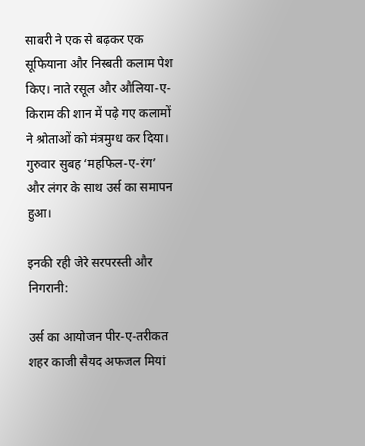साबरी ने एक से बढ़कर एक सूफियाना और निस्बती कलाम पेश किए। नाते रसूल और औलिया-ए-किराम की शान में पढ़े गए कलामों ने श्रोताओं को मंत्रमुग्ध कर दिया। गुरुवार सुबह ‘महफिल-ए-रंग’ और लंगर के साथ उर्स का समापन हुआ।

इनकी रही जेरे सरपरस्ती और निगरानी:

उर्स का आयोजन पीर-ए-तरीकत शहर काजी सैयद अफजल मियां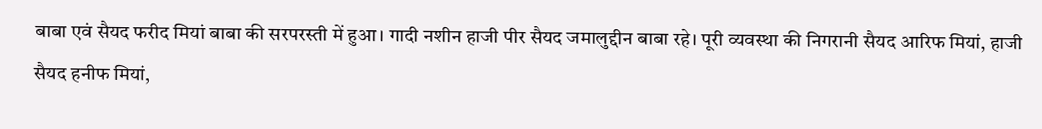बाबा एवं सैयद फरीद मियां बाबा की सरपरस्ती में हुआ। गादी नशीन हाजी पीर सैयद जमालुद्दीन बाबा रहे। पूरी व्यवस्था की निगरानी सैयद आरिफ मियां, हाजी सैयद हनीफ मियां,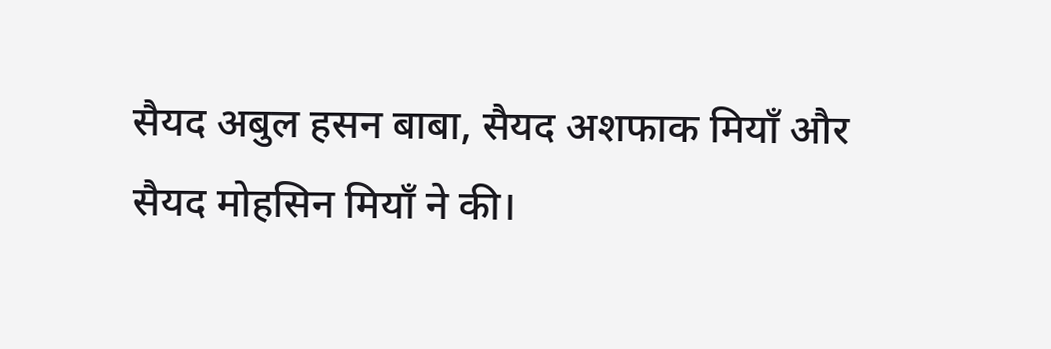सैयद अबुल हसन बाबा, सैयद अशफाक मियाँ और सैयद मोहसिन मियाँ ने की।